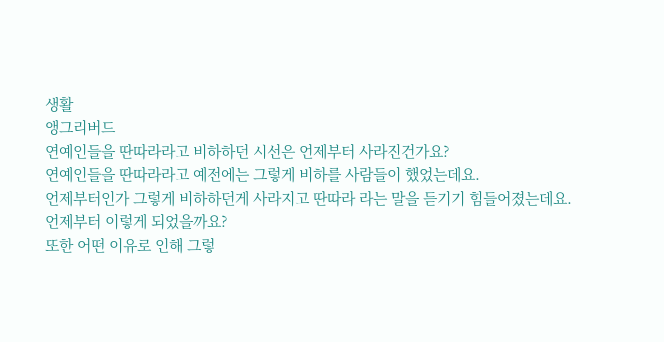생활
앵그리버드
연예인들을 딴따라라고 비하하던 시선은 언제부터 사라진건가요?
연예인들을 딴따라라고 예전에는 그렇게 비하를 사람들이 했었는데요.
언제부터인가 그렇게 비하하던게 사라지고 딴따라 라는 말을 듣기기 힘들어졌는데요.
언제부터 이렇게 되었을까요?
또한 어떤 이유로 인해 그렇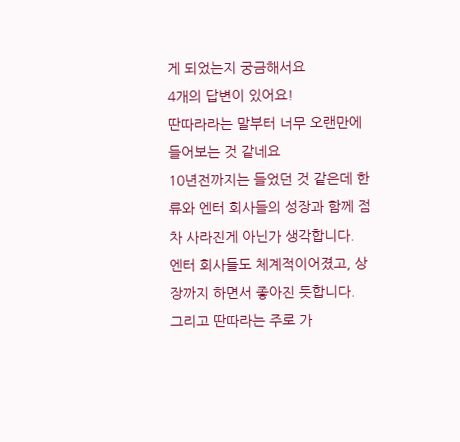게 되었는지 궁금해서요
4개의 답변이 있어요!
딴따라라는 말부터 너무 오랜만에 들어보는 것 같네요
10년전까지는 들었던 것 같은데 한류와 엔터 회사들의 성장과 함께 점차 사라진게 아닌가 생각합니다.
엔터 회사들도 체계적이어졌고, 상장까지 하면서 좋아진 듯합니다.
그리고 딴따라는 주로 가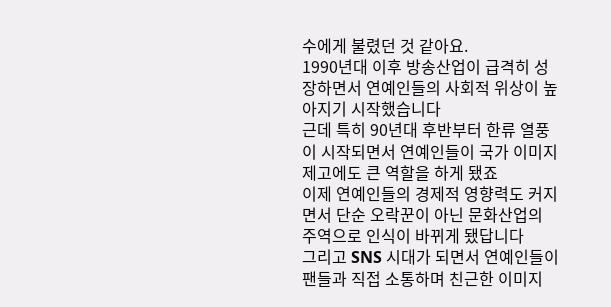수에게 불렸던 것 같아요.
1990년대 이후 방송산업이 급격히 성장하면서 연예인들의 사회적 위상이 높아지기 시작했습니다
근데 특히 90년대 후반부터 한류 열풍이 시작되면서 연예인들이 국가 이미지 제고에도 큰 역할을 하게 됐죠
이제 연예인들의 경제적 영향력도 커지면서 단순 오락꾼이 아닌 문화산업의 주역으로 인식이 바뀌게 됐답니다
그리고 SNS 시대가 되면서 연예인들이 팬들과 직접 소통하며 친근한 이미지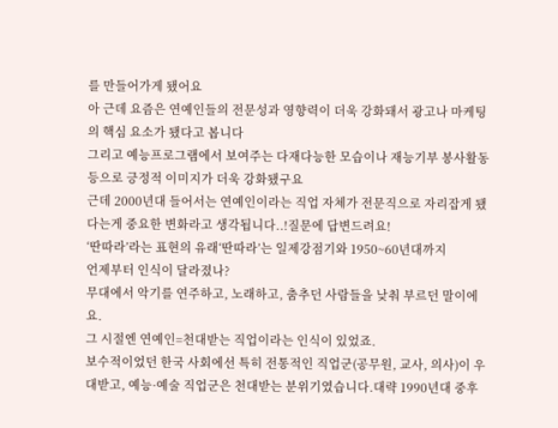를 만들어가게 됐어요
아 근데 요즘은 연예인들의 전문성과 영향력이 더욱 강화돼서 광고나 마케팅의 핵심 요소가 됐다고 봅니다
그리고 예능프로그램에서 보여주는 다재다능한 모습이나 재능기부 봉사활동 등으로 긍정적 이미지가 더욱 강화됐구요
근데 2000년대 들어서는 연예인이라는 직업 자체가 전문직으로 자리잡게 됐다는게 중요한 변화라고 생각됩니다..!질문에 답변드려요!
‘딴따라’라는 표현의 유래‘딴따라’는 일제강점기와 1950~60년대까지
언제부터 인식이 달라졌나?
무대에서 악기를 연주하고, 노래하고, 춤추던 사람들을 낮춰 부르던 말이에요.
그 시절엔 연예인=천대받는 직업이라는 인식이 있었죠.
보수적이었던 한국 사회에선 특히 전통적인 직업군(공무원, 교사, 의사)이 우대받고, 예능·예술 직업군은 천대받는 분위기였습니다.대략 1990년대 중후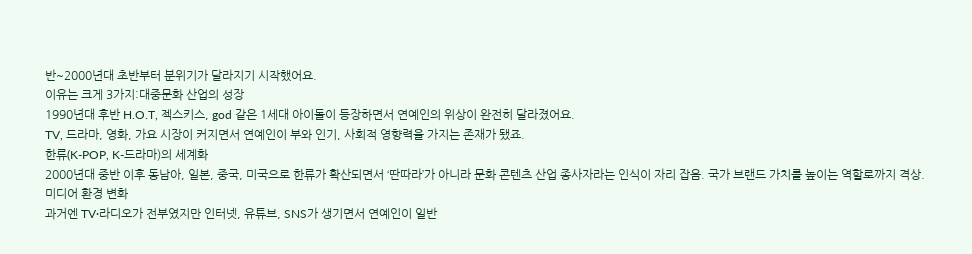반~2000년대 초반부터 분위기가 달라지기 시작했어요.
이유는 크게 3가지:대중문화 산업의 성장
1990년대 후반 H.O.T, 젝스키스, god 같은 1세대 아이돌이 등장하면서 연예인의 위상이 완전히 달라졌어요.
TV, 드라마, 영화, 가요 시장이 커지면서 연예인이 부와 인기, 사회적 영향력을 가지는 존재가 됐죠.
한류(K-POP, K-드라마)의 세계화
2000년대 중반 이후 동남아, 일본, 중국, 미국으로 한류가 확산되면서 ‘딴따라’가 아니라 문화 콘텐츠 산업 종사자라는 인식이 자리 잡음. 국가 브랜드 가치를 높이는 역할로까지 격상.
미디어 환경 변화
과거엔 TV·라디오가 전부였지만 인터넷, 유튜브, SNS가 생기면서 연예인이 일반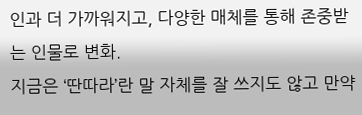인과 더 가까워지고, 다양한 매체를 통해 존중받는 인물로 변화.
지금은 ‘딴따라’란 말 자체를 잘 쓰지도 않고 만약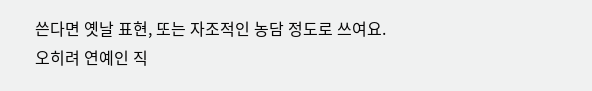쓴다면 옛날 표현, 또는 자조적인 농담 정도로 쓰여요.
오히려 연예인 직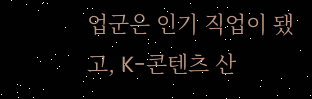업군은 인기 직업이 됐고, K-콘텐츠 산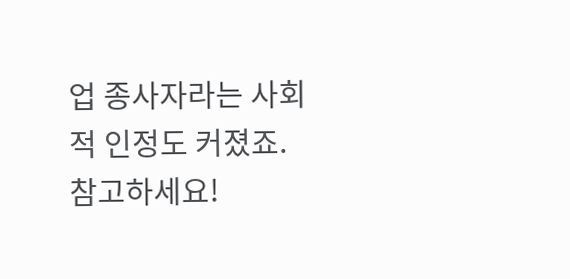업 종사자라는 사회적 인정도 커졌죠. 참고하세요!